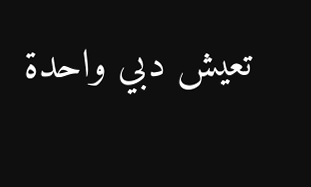تعيش دبي واحدة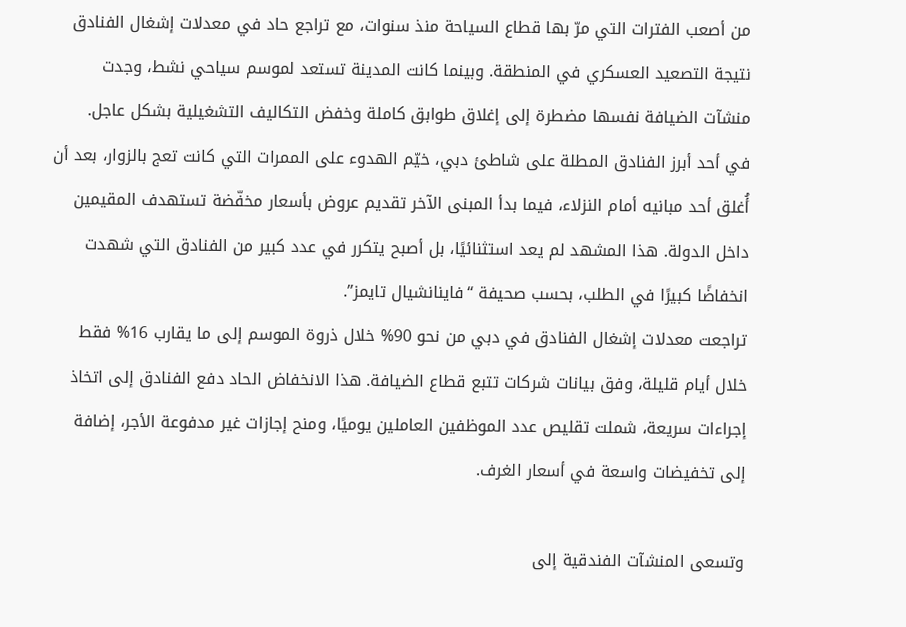من أصعب الفترات التي مرّ بها قطاع السياحة منذ سنوات، مع تراجع حاد في معدلات إشغال الفنادق نتيجة التصعيد العسكري في المنطقة. وبينما كانت المدينة تستعد لموسم سياحي نشط، وجدت منشآت الضيافة نفسها مضطرة إلى إغلاق طوابق كاملة وخفض التكاليف التشغيلية بشكل عاجل.
في أحد أبرز الفنادق المطلة على شاطئ دبي، خيّم الهدوء على الممرات التي كانت تعج بالزوار، بعد أن أُغلق أحد مبانيه أمام النزلاء، فيما بدأ المبنى الآخر تقديم عروض بأسعار مخفّضة تستهدف المقيمين داخل الدولة. هذا المشهد لم يعد استثنائيًا، بل أصبح يتكرر في عدد كبير من الفنادق التي شهدت انخفاضًا كبيرًا في الطلب، بحسب صحيفة “فاينانشيال تايمز”.
تراجعت معدلات إشغال الفنادق في دبي من نحو 90% خلال ذروة الموسم إلى ما يقارب 16% فقط خلال أيام قليلة، وفق بيانات شركات تتبع قطاع الضيافة. هذا الانخفاض الحاد دفع الفنادق إلى اتخاذ إجراءات سريعة، شملت تقليص عدد الموظفين العاملين يوميًا، ومنح إجازات غير مدفوعة الأجر، إضافة إلى تخفيضات واسعة في أسعار الغرف.

وتسعى المنشآت الفندقية إلى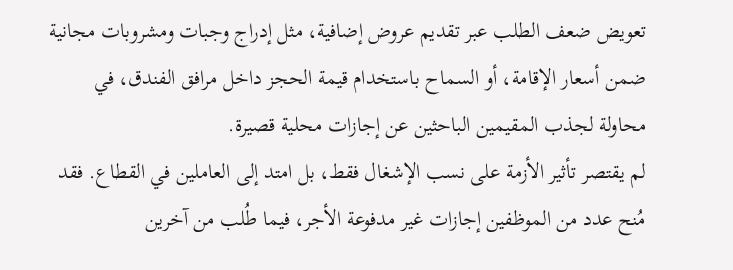تعويض ضعف الطلب عبر تقديم عروض إضافية، مثل إدراج وجبات ومشروبات مجانية ضمن أسعار الإقامة، أو السماح باستخدام قيمة الحجز داخل مرافق الفندق، في محاولة لجذب المقيمين الباحثين عن إجازات محلية قصيرة.
لم يقتصر تأثير الأزمة على نسب الإشغال فقط، بل امتد إلى العاملين في القطاع. فقد مُنح عدد من الموظفين إجازات غير مدفوعة الأجر، فيما طُلب من آخرين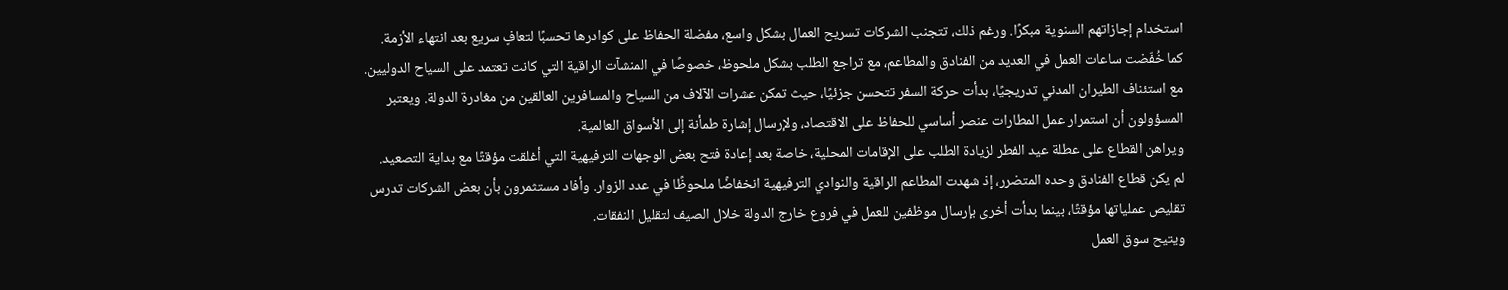استخدام إجازاتهم السنوية مبكرًا. ورغم ذلك، تتجنب الشركات تسريح العمال بشكل واسع، مفضلة الحفاظ على كوادرها تحسبًا لتعافٍ سريع بعد انتهاء الأزمة.
كما خُفّضت ساعات العمل في العديد من الفنادق والمطاعم، مع تراجع الطلب بشكل ملحوظ، خصوصًا في المنشآت الراقية التي كانت تعتمد على السياح الدوليين.
مع استئناف الطيران المدني تدريجيًا، بدأت حركة السفر تتحسن جزئيًا، حيث تمكن عشرات الآلاف من السياح والمسافرين العالقين من مغادرة الدولة. ويعتبر المسؤولون أن استمرار عمل المطارات عنصر أساسي للحفاظ على الاقتصاد، ولإرسال إشارة طمأنة إلى الأسواق العالمية.
ويراهن القطاع على عطلة عيد الفطر لزيادة الطلب على الإقامات المحلية، خاصة بعد إعادة فتح بعض الوجهات الترفيهية التي أغلقت مؤقتًا مع بداية التصعيد.
لم يكن قطاع الفنادق وحده المتضرر، إذ شهدت المطاعم الراقية والنوادي الترفيهية انخفاضًا ملحوظًا في عدد الزوار. وأفاد مستثمرون بأن بعض الشركات تدرس تقليص عملياتها مؤقتًا، بينما بدأت أخرى بإرسال موظفين للعمل في فروع خارج الدولة خلال الصيف لتقليل النفقات.
ويتيح سوق العمل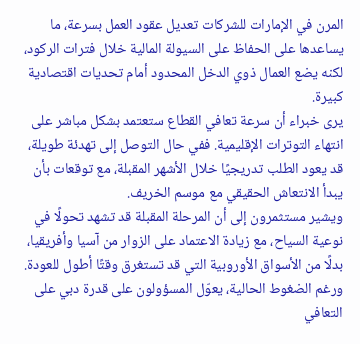المرن في الإمارات للشركات تعديل عقود العمل بسرعة، ما يساعدها على الحفاظ على السيولة المالية خلال فترات الركود، لكنه يضع العمال ذوي الدخل المحدود أمام تحديات اقتصادية كبيرة.
يرى خبراء أن سرعة تعافي القطاع ستعتمد بشكل مباشر على انتهاء التوترات الإقليمية. ففي حال التوصل إلى تهدئة طويلة، قد يعود الطلب تدريجيًا خلال الأشهر المقبلة، مع توقعات بأن يبدأ الانتعاش الحقيقي مع موسم الخريف.
ويشير مستثمرون إلى أن المرحلة المقبلة قد تشهد تحولًا في نوعية السياح، مع زيادة الاعتماد على الزوار من آسيا وأفريقيا، بدلًا من الأسواق الأوروبية التي قد تستغرق وقتًا أطول للعودة.
ورغم الضغوط الحالية، يعوّل المسؤولون على قدرة دبي على التعافي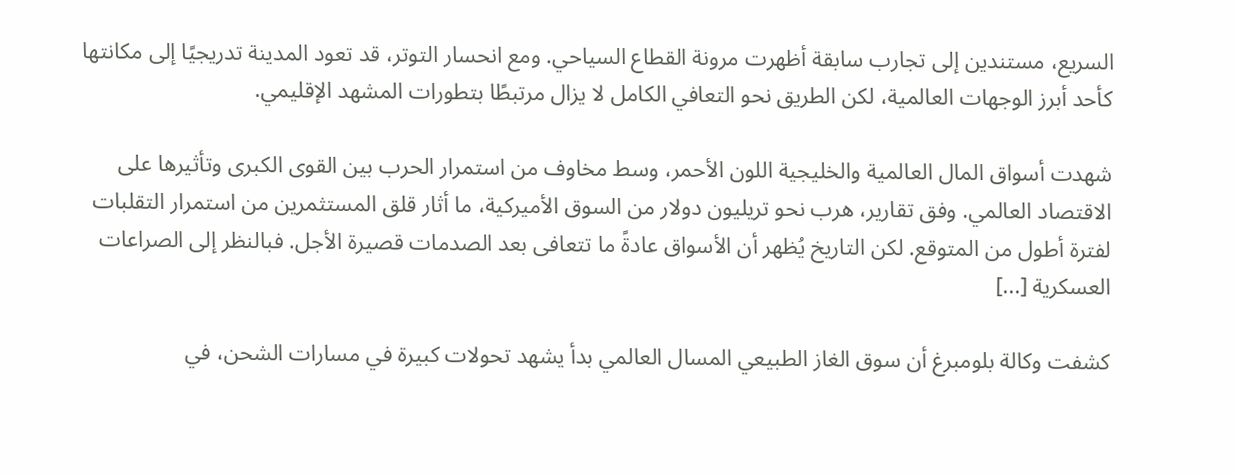السريع، مستندين إلى تجارب سابقة أظهرت مرونة القطاع السياحي. ومع انحسار التوتر، قد تعود المدينة تدريجيًا إلى مكانتها كأحد أبرز الوجهات العالمية، لكن الطريق نحو التعافي الكامل لا يزال مرتبطًا بتطورات المشهد الإقليمي.

شهدت أسواق المال العالمية والخليجية اللون الأحمر، وسط مخاوف من استمرار الحرب بين القوى الكبرى وتأثيرها على الاقتصاد العالمي. وفق تقارير، هرب نحو تريليون دولار من السوق الأميركية، ما أثار قلق المستثمرين من استمرار التقلبات لفترة أطول من المتوقع. لكن التاريخ يُظهر أن الأسواق عادةً ما تتعافى بعد الصدمات قصيرة الأجل. فبالنظر إلى الصراعات العسكرية [...]

كشفت وكالة بلومبرغ أن سوق الغاز الطبيعي المسال العالمي بدأ يشهد تحولات كبيرة في مسارات الشحن، في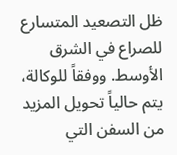ظل التصعيد المتسارع للصراع في الشرق الأوسط. ووفقاً للوكالة، يتم حالياً تحويل المزيد من السفن التي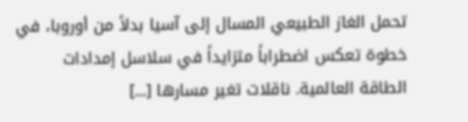تحمل الغاز الطبيعي المسال إلى آسيا بدلاً من أوروبا، في خطوة تعكس اضطراباً متزايداً في سلاسل إمدادات الطاقة العالمية. ناقلات تغير مسارها [...]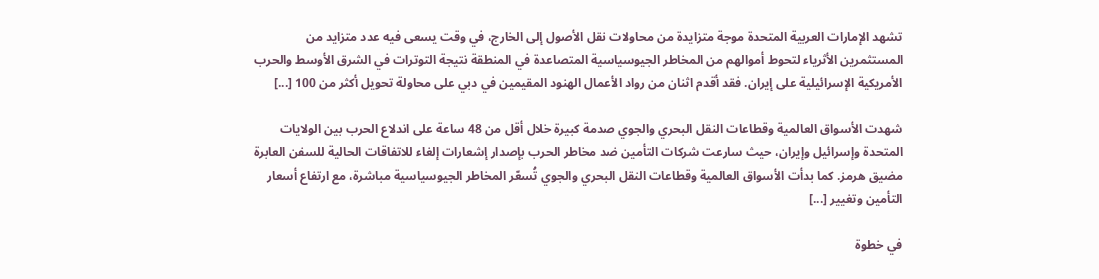تشهد الإمارات العربية المتحدة موجة متزايدة من محاولات نقل الأصول إلى الخارج، في وقت يسعى فيه عدد متزايد من المستثمرين الأثرياء لتحوط أموالهم من المخاطر الجيوسياسية المتصاعدة في المنطقة نتيجة التوترات في الشرق الأوسط والحرب الأمريكية الإسرائيلية على إيران. فقد أقدم اثنان من رواد الأعمال الهنود المقيمين في دبي على محاولة تحويل أكثر من 100 [...]

شهدت الأسواق العالمية وقطاعات النقل البحري والجوي صدمة كبيرة خلال أقل من 48 ساعة على اندلاع الحرب بين الولايات المتحدة وإسرائيل وإيران، حيث سارعت شركات التأمين ضد مخاطر الحرب بإصدار إشعارات إلغاء للاتفاقات الحالية للسفن العابرة مضيق هرمز. كما بدأت الأسواق العالمية وقطاعات النقل البحري والجوي تُسعّر المخاطر الجيوسياسية مباشرة، مع ارتفاع أسعار التأمين وتغيير [...]

في خطوة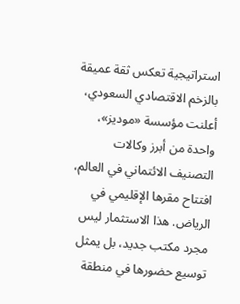استراتيجية تعكس ثقة عميقة بالزخم الاقتصادي السعودي، أعلنت مؤسسة «موديز»، واحدة من أبرز وكالات التصنيف الائتماني في العالم، افتتاح مقرها الإقليمي في الرياض. هذا الاستثمار ليس مجرد مكتب جديد، بل يمثل توسيع حضورها في منطقة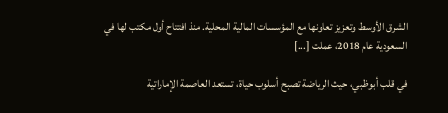الشرق الأوسط وتعزيز تعاونها مع المؤسسات المالية المحلية. منذ افتتاح أول مكتب لها في السعودية عام 2018، عملت [...]

في قلب أبوظبي، حيث الرياضة تصبح أسلوب حياة، تستعد العاصمة الإماراتية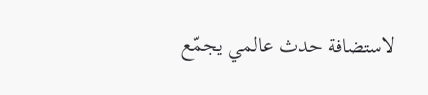لاستضافة حدث عالمي يجمّع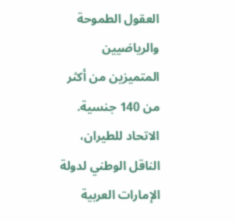العقول الطموحة والرياضيين المتميزين من أكثر من 140 جنسية. الاتحاد للطيران، الناقل الوطني لدولة الإمارات العربية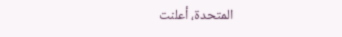المتحدة، أعلنت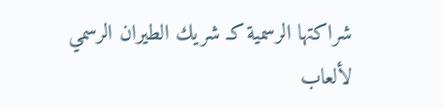شراكتها الرسمية كـ شريك الطيران الرسمي لألعاب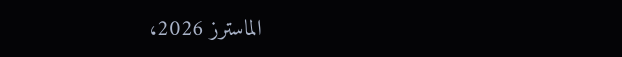الماسترز 2026،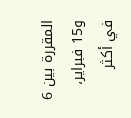المقررة بين 6 و15 فبراير، في أكثر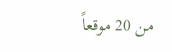من 20 موقعاً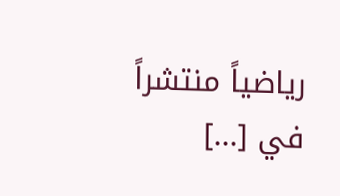رياضياً منتشراً في [...]